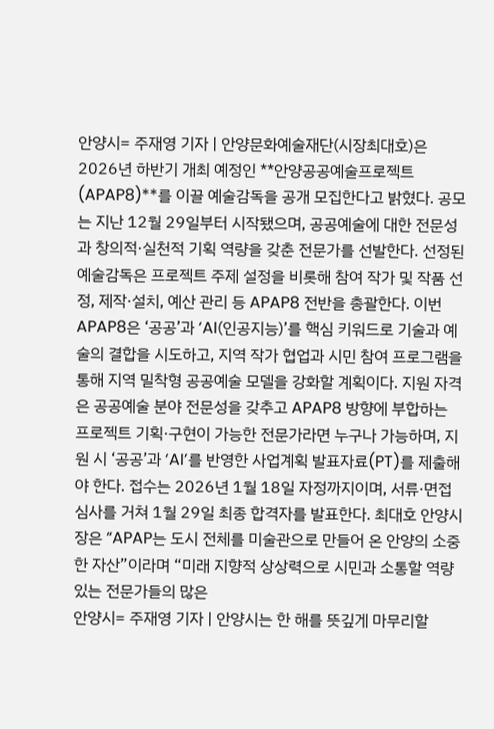안양시= 주재영 기자 | 안양문화예술재단(시장최대호)은 2026년 하반기 개최 예정인 **안양공공예술프로젝트(APAP8)**를 이끌 예술감독을 공개 모집한다고 밝혔다. 공모는 지난 12월 29일부터 시작됐으며, 공공예술에 대한 전문성과 창의적·실천적 기획 역량을 갖춘 전문가를 선발한다. 선정된 예술감독은 프로젝트 주제 설정을 비롯해 참여 작가 및 작품 선정, 제작·설치, 예산 관리 등 APAP8 전반을 총괄한다. 이번 APAP8은 ‘공공’과 ‘AI(인공지능)’를 핵심 키워드로 기술과 예술의 결합을 시도하고, 지역 작가 협업과 시민 참여 프로그램을 통해 지역 밀착형 공공예술 모델을 강화할 계획이다. 지원 자격은 공공예술 분야 전문성을 갖추고 APAP8 방향에 부합하는 프로젝트 기획·구현이 가능한 전문가라면 누구나 가능하며, 지원 시 ‘공공’과 ‘AI’를 반영한 사업계획 발표자료(PT)를 제출해야 한다. 접수는 2026년 1월 18일 자정까지이며, 서류·면접 심사를 거쳐 1월 29일 최종 합격자를 발표한다. 최대호 안양시장은 “APAP는 도시 전체를 미술관으로 만들어 온 안양의 소중한 자산”이라며 “미래 지향적 상상력으로 시민과 소통할 역량 있는 전문가들의 많은
안양시= 주재영 기자 | 안양시는 한 해를 뜻깊게 마무리할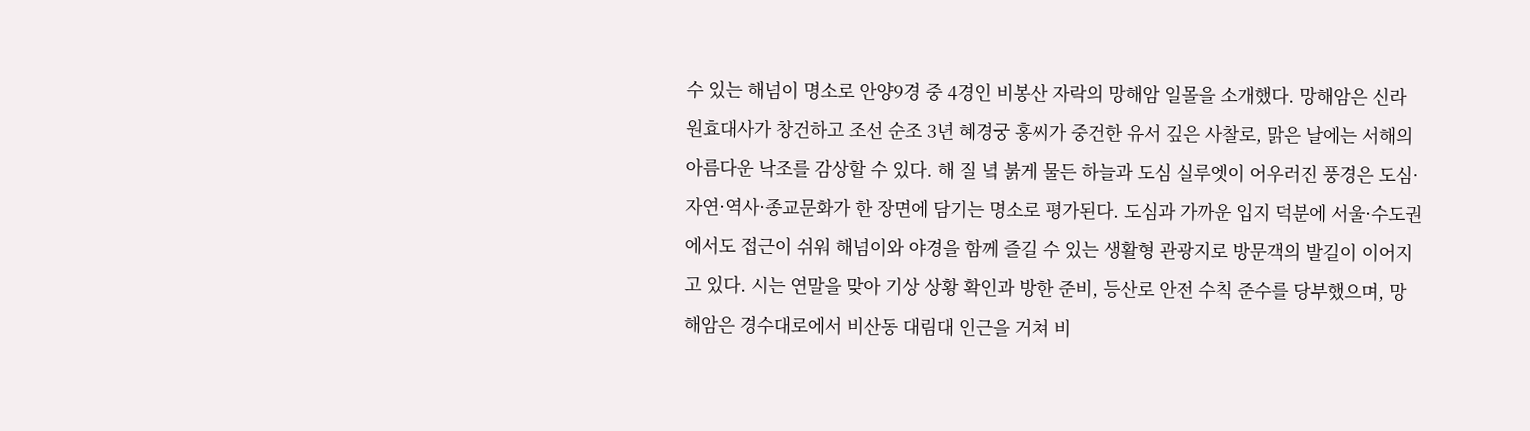수 있는 해넘이 명소로 안양9경 중 4경인 비봉산 자락의 망해암 일몰을 소개했다. 망해암은 신라 원효대사가 창건하고 조선 순조 3년 혜경궁 홍씨가 중건한 유서 깊은 사찰로, 맑은 날에는 서해의 아름다운 낙조를 감상할 수 있다. 해 질 녘 붉게 물든 하늘과 도심 실루엣이 어우러진 풍경은 도심·자연·역사·종교문화가 한 장면에 담기는 명소로 평가된다. 도심과 가까운 입지 덕분에 서울·수도권에서도 접근이 쉬워 해넘이와 야경을 함께 즐길 수 있는 생활형 관광지로 방문객의 발길이 이어지고 있다. 시는 연말을 맞아 기상 상황 확인과 방한 준비, 등산로 안전 수칙 준수를 당부했으며, 망해암은 경수대로에서 비산동 대림대 인근을 거쳐 비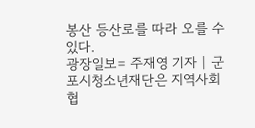봉산 등산로를 따라 오를 수 있다.
광장일보= 주재영 기자 | 군포시청소년재단은 지역사회 협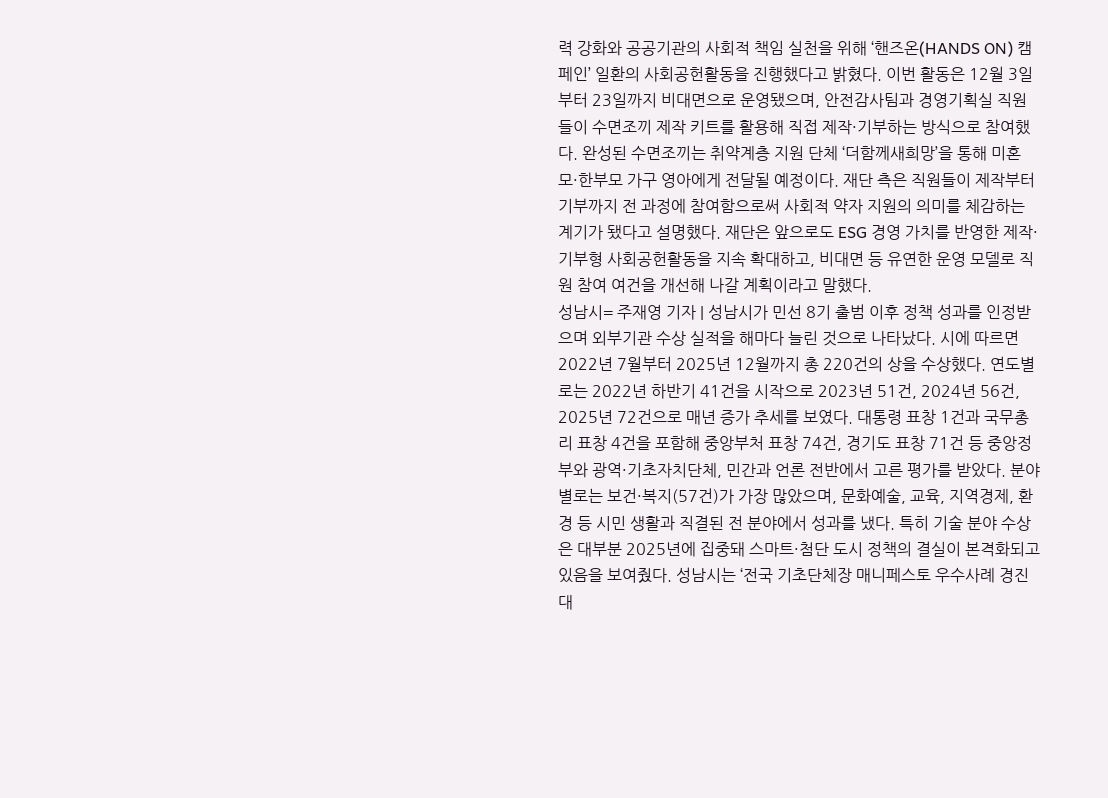력 강화와 공공기관의 사회적 책임 실천을 위해 ‘핸즈온(HANDS ON) 캠페인’ 일환의 사회공헌활동을 진행했다고 밝혔다. 이번 활동은 12월 3일부터 23일까지 비대면으로 운영됐으며, 안전감사팀과 경영기획실 직원들이 수면조끼 제작 키트를 활용해 직접 제작·기부하는 방식으로 참여했다. 완성된 수면조끼는 취약계층 지원 단체 ‘더함께새희망’을 통해 미혼모·한부모 가구 영아에게 전달될 예정이다. 재단 측은 직원들이 제작부터 기부까지 전 과정에 참여함으로써 사회적 약자 지원의 의미를 체감하는 계기가 됐다고 설명했다. 재단은 앞으로도 ESG 경영 가치를 반영한 제작·기부형 사회공헌활동을 지속 확대하고, 비대면 등 유연한 운영 모델로 직원 참여 여건을 개선해 나갈 계획이라고 말했다.
성남시= 주재영 기자 | 성남시가 민선 8기 출범 이후 정책 성과를 인정받으며 외부기관 수상 실적을 해마다 늘린 것으로 나타났다. 시에 따르면 2022년 7월부터 2025년 12월까지 총 220건의 상을 수상했다. 연도별로는 2022년 하반기 41건을 시작으로 2023년 51건, 2024년 56건, 2025년 72건으로 매년 증가 추세를 보였다. 대통령 표창 1건과 국무총리 표창 4건을 포함해 중앙부처 표창 74건, 경기도 표창 71건 등 중앙정부와 광역·기초자치단체, 민간과 언론 전반에서 고른 평가를 받았다. 분야별로는 보건·복지(57건)가 가장 많았으며, 문화예술, 교육, 지역경제, 환경 등 시민 생활과 직결된 전 분야에서 성과를 냈다. 특히 기술 분야 수상은 대부분 2025년에 집중돼 스마트·첨단 도시 정책의 결실이 본격화되고 있음을 보여줬다. 성남시는 ‘전국 기초단체장 매니페스토 우수사례 경진대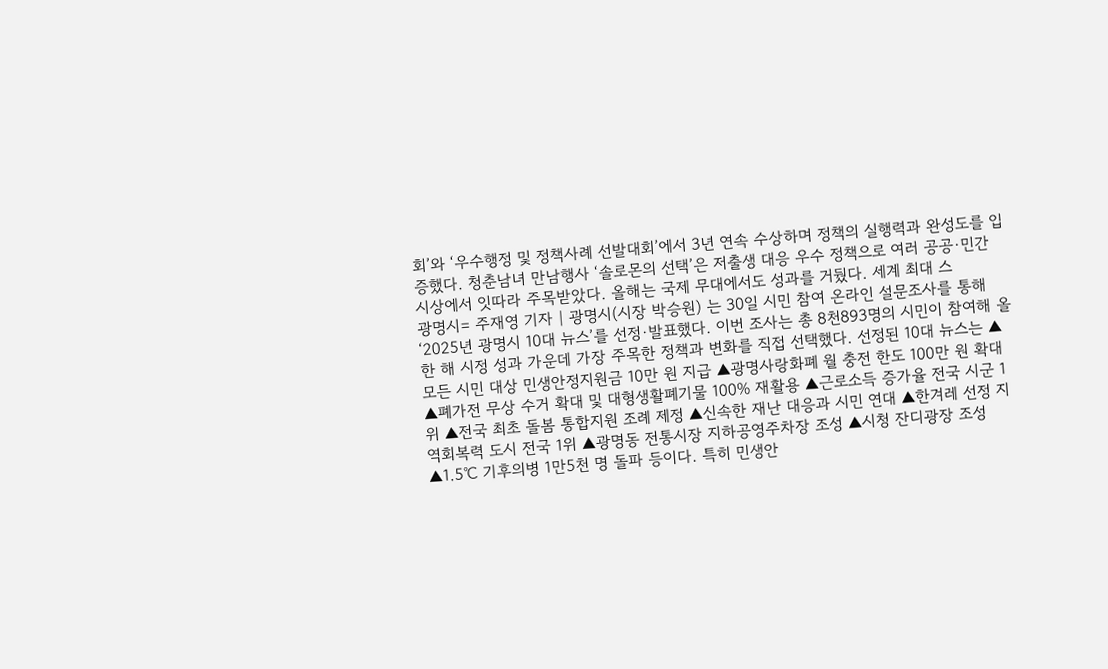회’와 ‘우수행정 및 정책사례 선발대회’에서 3년 연속 수상하며 정책의 실행력과 완성도를 입증했다. 청춘남녀 만남행사 ‘솔로몬의 선택’은 저출생 대응 우수 정책으로 여러 공공·민간 시상에서 잇따라 주목받았다. 올해는 국제 무대에서도 성과를 거뒀다. 세계 최대 스
광명시= 주재영 기자 | 광명시(시장 박승원) 는 30일 시민 참여 온라인 설문조사를 통해 ‘2025년 광명시 10대 뉴스’를 선정·발표했다. 이번 조사는 총 8천893명의 시민이 참여해 올 한 해 시정 성과 가운데 가장 주목한 정책과 변화를 직접 선택했다. 선정된 10대 뉴스는 ▲모든 시민 대상 민생안정지원금 10만 원 지급 ▲광명사랑화폐 월 충전 한도 100만 원 확대 ▲폐가전 무상 수거 확대 및 대형생활폐기물 100% 재활용 ▲근로소득 증가율 전국 시군 1위 ▲전국 최초 돌봄 통합지원 조례 제정 ▲신속한 재난 대응과 시민 연대 ▲한겨레 선정 지역회복력 도시 전국 1위 ▲광명동 전통시장 지하공영주차장 조성 ▲시청 잔디광장 조성 ▲1.5℃ 기후의병 1만5천 명 돌파 등이다. 특히 민생안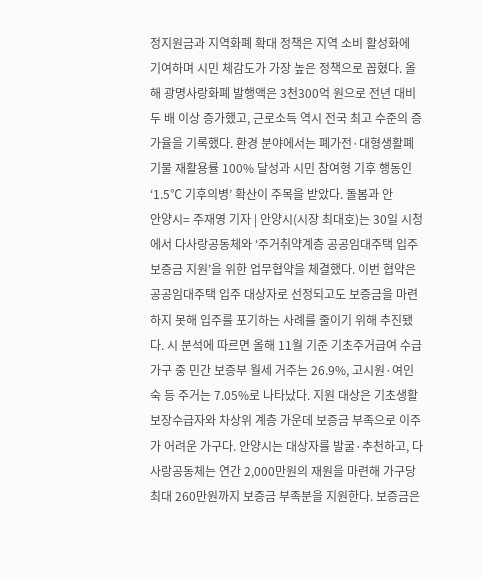정지원금과 지역화폐 확대 정책은 지역 소비 활성화에 기여하며 시민 체감도가 가장 높은 정책으로 꼽혔다. 올해 광명사랑화폐 발행액은 3천300억 원으로 전년 대비 두 배 이상 증가했고, 근로소득 역시 전국 최고 수준의 증가율을 기록했다. 환경 분야에서는 폐가전·대형생활폐기물 재활용률 100% 달성과 시민 참여형 기후 행동인 ‘1.5℃ 기후의병’ 확산이 주목을 받았다. 돌봄과 안
안양시= 주재영 기자 | 안양시(시장 최대호)는 30일 시청에서 다사랑공동체와 ‘주거취약계층 공공임대주택 입주보증금 지원’을 위한 업무협약을 체결했다. 이번 협약은 공공임대주택 입주 대상자로 선정되고도 보증금을 마련하지 못해 입주를 포기하는 사례를 줄이기 위해 추진됐다. 시 분석에 따르면 올해 11월 기준 기초주거급여 수급 가구 중 민간 보증부 월세 거주는 26.9%, 고시원·여인숙 등 주거는 7.05%로 나타났다. 지원 대상은 기초생활보장수급자와 차상위 계층 가운데 보증금 부족으로 이주가 어려운 가구다. 안양시는 대상자를 발굴·추천하고, 다사랑공동체는 연간 2,000만원의 재원을 마련해 가구당 최대 260만원까지 보증금 부족분을 지원한다. 보증금은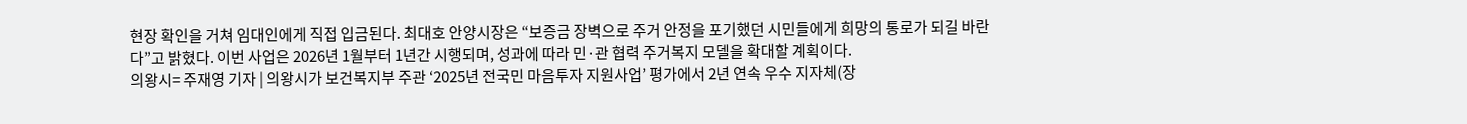현장 확인을 거쳐 임대인에게 직접 입금된다. 최대호 안양시장은 “보증금 장벽으로 주거 안정을 포기했던 시민들에게 희망의 통로가 되길 바란다”고 밝혔다. 이번 사업은 2026년 1월부터 1년간 시행되며, 성과에 따라 민·관 협력 주거복지 모델을 확대할 계획이다.
의왕시= 주재영 기자 | 의왕시가 보건복지부 주관 ‘2025년 전국민 마음투자 지원사업’ 평가에서 2년 연속 우수 지자체(장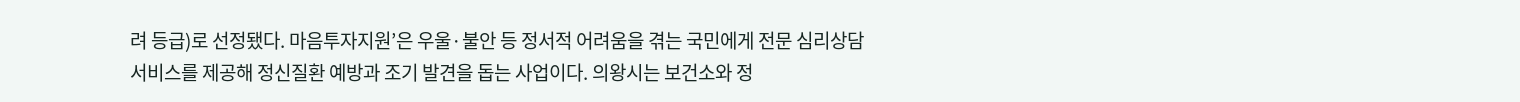려 등급)로 선정됐다. 마음투자지원’은 우울·불안 등 정서적 어려움을 겪는 국민에게 전문 심리상담 서비스를 제공해 정신질환 예방과 조기 발견을 돕는 사업이다. 의왕시는 보건소와 정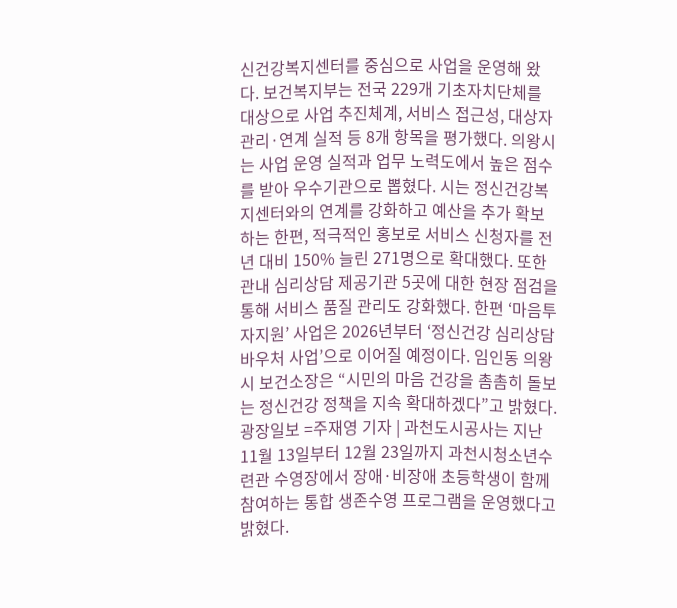신건강복지센터를 중심으로 사업을 운영해 왔다. 보건복지부는 전국 229개 기초자치단체를 대상으로 사업 추진체계, 서비스 접근성, 대상자 관리·연계 실적 등 8개 항목을 평가했다. 의왕시는 사업 운영 실적과 업무 노력도에서 높은 점수를 받아 우수기관으로 뽑혔다. 시는 정신건강복지센터와의 연계를 강화하고 예산을 추가 확보하는 한편, 적극적인 홍보로 서비스 신청자를 전년 대비 150% 늘린 271명으로 확대했다. 또한 관내 심리상담 제공기관 5곳에 대한 현장 점검을 통해 서비스 품질 관리도 강화했다. 한편 ‘마음투자지원’ 사업은 2026년부터 ‘정신건강 심리상담 바우처 사업’으로 이어질 예정이다. 임인동 의왕시 보건소장은 “시민의 마음 건강을 촘촘히 돌보는 정신건강 정책을 지속 확대하겠다”고 밝혔다.
광장일보 =주재영 기자 | 과천도시공사는 지난 11월 13일부터 12월 23일까지 과천시청소년수련관 수영장에서 장애·비장애 초등학생이 함께 참여하는 통합 생존수영 프로그램을 운영했다고 밝혔다.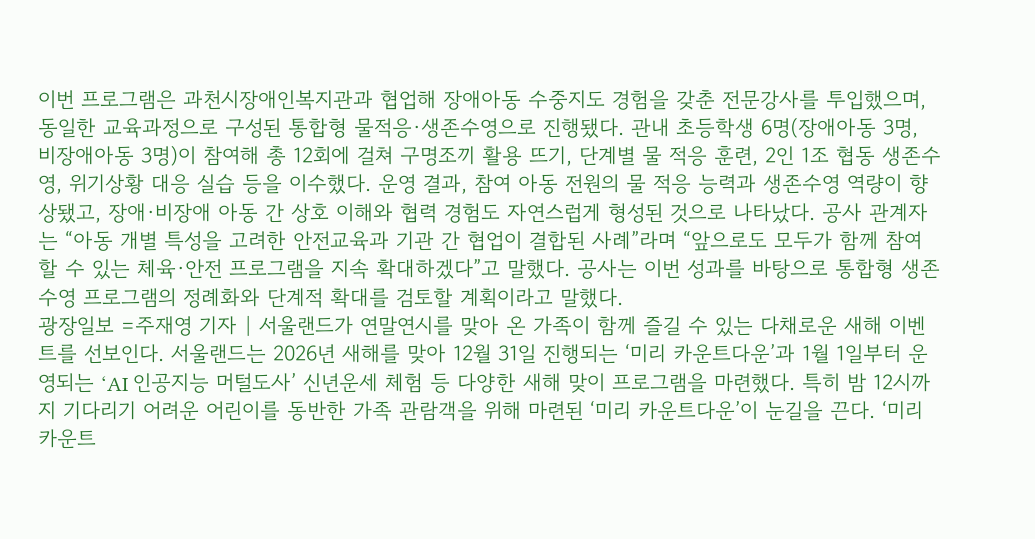이번 프로그램은 과천시장애인복지관과 협업해 장애아동 수중지도 경험을 갖춘 전문강사를 투입했으며, 동일한 교육과정으로 구성된 통합형 물적응·생존수영으로 진행됐다. 관내 초등학생 6명(장애아동 3명, 비장애아동 3명)이 참여해 총 12회에 걸쳐 구명조끼 활용 뜨기, 단계별 물 적응 훈련, 2인 1조 협동 생존수영, 위기상황 대응 실습 등을 이수했다. 운영 결과, 참여 아동 전원의 물 적응 능력과 생존수영 역량이 향상됐고, 장애·비장애 아동 간 상호 이해와 협력 경험도 자연스럽게 형성된 것으로 나타났다. 공사 관계자는 “아동 개별 특성을 고려한 안전교육과 기관 간 협업이 결합된 사례”라며 “앞으로도 모두가 함께 참여할 수 있는 체육·안전 프로그램을 지속 확대하겠다”고 말했다. 공사는 이번 성과를 바탕으로 통합형 생존수영 프로그램의 정례화와 단계적 확대를 검토할 계획이라고 말했다.
광장일보 =주재영 기자 | 서울랜드가 연말연시를 맞아 온 가족이 함께 즐길 수 있는 다채로운 새해 이벤트를 선보인다. 서울랜드는 2026년 새해를 맞아 12월 31일 진행되는 ‘미리 카운트다운’과 1월 1일부터 운영되는 ‘AI 인공지능 머털도사’ 신년운세 체험 등 다양한 새해 맞이 프로그램을 마련했다. 특히 밤 12시까지 기다리기 어려운 어린이를 동반한 가족 관람객을 위해 마련된 ‘미리 카운트다운’이 눈길을 끈다. ‘미리 카운트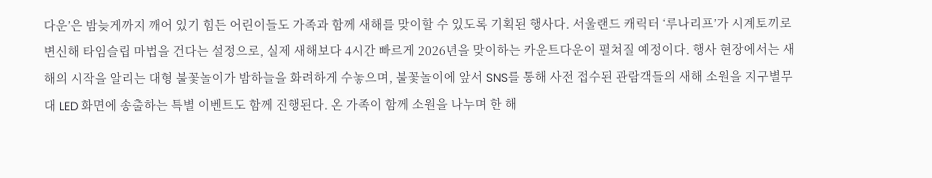다운’은 밤늦게까지 깨어 있기 힘든 어린이들도 가족과 함께 새해를 맞이할 수 있도록 기획된 행사다. 서울랜드 캐릭터 ‘루나리프’가 시계토끼로 변신해 타임슬립 마법을 건다는 설정으로, 실제 새해보다 4시간 빠르게 2026년을 맞이하는 카운트다운이 펼쳐질 예정이다. 행사 현장에서는 새해의 시작을 알리는 대형 불꽃놀이가 밤하늘을 화려하게 수놓으며, 불꽃놀이에 앞서 SNS를 통해 사전 접수된 관람객들의 새해 소원을 지구별무대 LED 화면에 송출하는 특별 이벤트도 함께 진행된다. 온 가족이 함께 소원을 나누며 한 해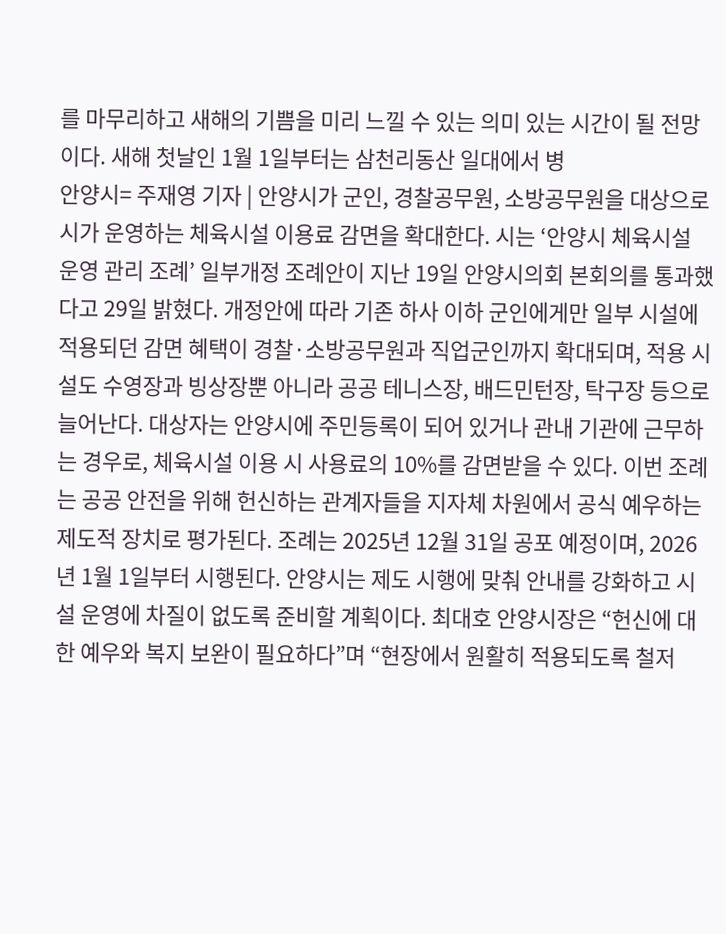를 마무리하고 새해의 기쁨을 미리 느낄 수 있는 의미 있는 시간이 될 전망이다. 새해 첫날인 1월 1일부터는 삼천리동산 일대에서 병
안양시= 주재영 기자 | 안양시가 군인, 경찰공무원, 소방공무원을 대상으로 시가 운영하는 체육시설 이용료 감면을 확대한다. 시는 ‘안양시 체육시설 운영 관리 조례’ 일부개정 조례안이 지난 19일 안양시의회 본회의를 통과했다고 29일 밝혔다. 개정안에 따라 기존 하사 이하 군인에게만 일부 시설에 적용되던 감면 혜택이 경찰·소방공무원과 직업군인까지 확대되며, 적용 시설도 수영장과 빙상장뿐 아니라 공공 테니스장, 배드민턴장, 탁구장 등으로 늘어난다. 대상자는 안양시에 주민등록이 되어 있거나 관내 기관에 근무하는 경우로, 체육시설 이용 시 사용료의 10%를 감면받을 수 있다. 이번 조례는 공공 안전을 위해 헌신하는 관계자들을 지자체 차원에서 공식 예우하는 제도적 장치로 평가된다. 조례는 2025년 12월 31일 공포 예정이며, 2026년 1월 1일부터 시행된다. 안양시는 제도 시행에 맞춰 안내를 강화하고 시설 운영에 차질이 없도록 준비할 계획이다. 최대호 안양시장은 “헌신에 대한 예우와 복지 보완이 필요하다”며 “현장에서 원활히 적용되도록 철저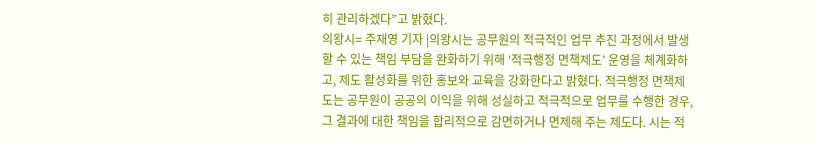히 관리하겠다”고 밝혔다.
의왕시= 주재영 기자 |의왕시는 공무원의 적극적인 업무 추진 과정에서 발생할 수 있는 책임 부담을 완화하기 위해 ‘적극행정 면책제도’ 운영을 체계화하고, 제도 활성화를 위한 홍보와 교육을 강화한다고 밝혔다. 적극행정 면책제도는 공무원이 공공의 이익을 위해 성실하고 적극적으로 업무를 수행한 경우, 그 결과에 대한 책임을 합리적으로 감면하거나 면제해 주는 제도다. 시는 적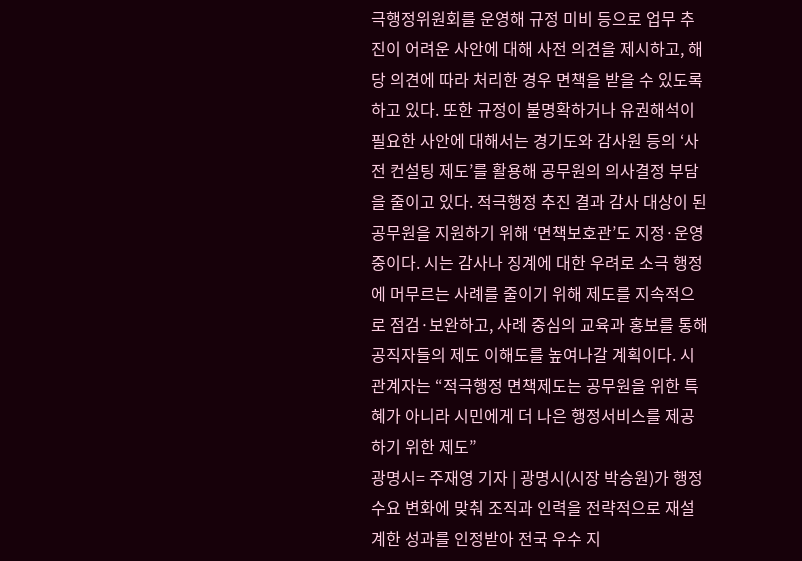극행정위원회를 운영해 규정 미비 등으로 업무 추진이 어려운 사안에 대해 사전 의견을 제시하고, 해당 의견에 따라 처리한 경우 면책을 받을 수 있도록 하고 있다. 또한 규정이 불명확하거나 유권해석이 필요한 사안에 대해서는 경기도와 감사원 등의 ‘사전 컨설팅 제도’를 활용해 공무원의 의사결정 부담을 줄이고 있다. 적극행정 추진 결과 감사 대상이 된 공무원을 지원하기 위해 ‘면책보호관’도 지정·운영 중이다. 시는 감사나 징계에 대한 우려로 소극 행정에 머무르는 사례를 줄이기 위해 제도를 지속적으로 점검·보완하고, 사례 중심의 교육과 홍보를 통해 공직자들의 제도 이해도를 높여나갈 계획이다. 시 관계자는 “적극행정 면책제도는 공무원을 위한 특혜가 아니라 시민에게 더 나은 행정서비스를 제공하기 위한 제도”
광명시= 주재영 기자 | 광명시(시장 박승원)가 행정수요 변화에 맞춰 조직과 인력을 전략적으로 재설계한 성과를 인정받아 전국 우수 지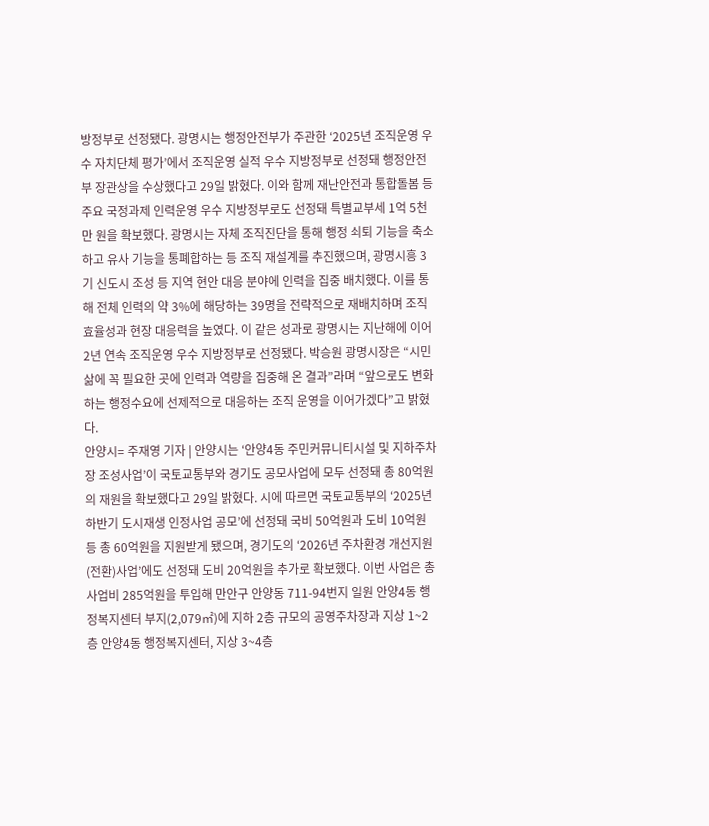방정부로 선정됐다. 광명시는 행정안전부가 주관한 ‘2025년 조직운영 우수 자치단체 평가’에서 조직운영 실적 우수 지방정부로 선정돼 행정안전부 장관상을 수상했다고 29일 밝혔다. 이와 함께 재난안전과 통합돌봄 등 주요 국정과제 인력운영 우수 지방정부로도 선정돼 특별교부세 1억 5천만 원을 확보했다. 광명시는 자체 조직진단을 통해 행정 쇠퇴 기능을 축소하고 유사 기능을 통폐합하는 등 조직 재설계를 추진했으며, 광명시흥 3기 신도시 조성 등 지역 현안 대응 분야에 인력을 집중 배치했다. 이를 통해 전체 인력의 약 3%에 해당하는 39명을 전략적으로 재배치하며 조직 효율성과 현장 대응력을 높였다. 이 같은 성과로 광명시는 지난해에 이어 2년 연속 조직운영 우수 지방정부로 선정됐다. 박승원 광명시장은 “시민 삶에 꼭 필요한 곳에 인력과 역량을 집중해 온 결과”라며 “앞으로도 변화하는 행정수요에 선제적으로 대응하는 조직 운영을 이어가겠다”고 밝혔다.
안양시= 주재영 기자 | 안양시는 ‘안양4동 주민커뮤니티시설 및 지하주차장 조성사업’이 국토교통부와 경기도 공모사업에 모두 선정돼 총 80억원의 재원을 확보했다고 29일 밝혔다. 시에 따르면 국토교통부의 ‘2025년 하반기 도시재생 인정사업 공모’에 선정돼 국비 50억원과 도비 10억원 등 총 60억원을 지원받게 됐으며, 경기도의 ‘2026년 주차환경 개선지원(전환)사업’에도 선정돼 도비 20억원을 추가로 확보했다. 이번 사업은 총사업비 285억원을 투입해 만안구 안양동 711-94번지 일원 안양4동 행정복지센터 부지(2,079㎡)에 지하 2층 규모의 공영주차장과 지상 1~2층 안양4동 행정복지센터, 지상 3~4층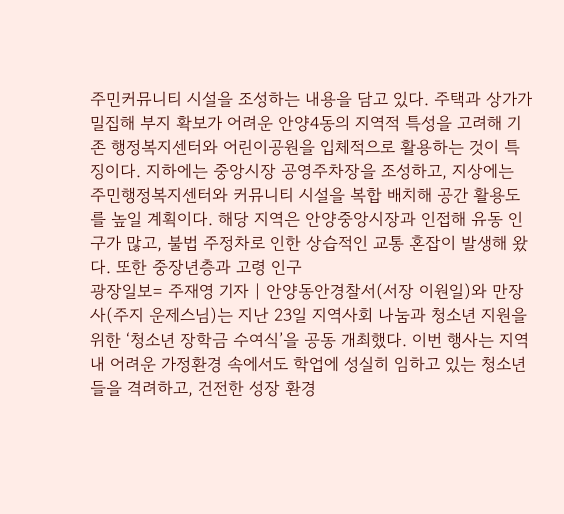주민커뮤니티 시설을 조성하는 내용을 담고 있다. 주택과 상가가 밀집해 부지 확보가 어려운 안양4동의 지역적 특성을 고려해 기존 행정복지센터와 어린이공원을 입체적으로 활용하는 것이 특징이다. 지하에는 중앙시장 공영주차장을 조성하고, 지상에는 주민행정복지센터와 커뮤니티 시설을 복합 배치해 공간 활용도를 높일 계획이다. 해당 지역은 안양중앙시장과 인접해 유동 인구가 많고, 불법 주정차로 인한 상습적인 교통 혼잡이 발생해 왔다. 또한 중장년층과 고령 인구
광장일보= 주재영 기자 | 안양동안경찰서(서장 이원일)와 만장사(주지 운제스님)는 지난 23일 지역사회 나눔과 청소년 지원을 위한 ‘청소년 장학금 수여식’을 공동 개최했다. 이번 행사는 지역 내 어려운 가정환경 속에서도 학업에 성실히 임하고 있는 청소년들을 격려하고, 건전한 성장 환경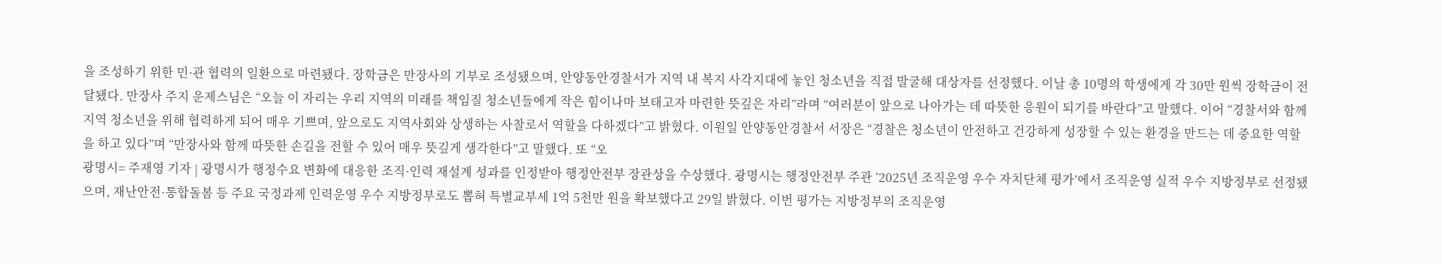을 조성하기 위한 민·관 협력의 일환으로 마련됐다. 장학금은 만장사의 기부로 조성됐으며, 안양동안경찰서가 지역 내 복지 사각지대에 놓인 청소년을 직접 발굴해 대상자를 선정했다. 이날 총 10명의 학생에게 각 30만 원씩 장학금이 전달됐다. 만장사 주지 운제스님은 “오늘 이 자리는 우리 지역의 미래를 책임질 청소년들에게 작은 힘이나마 보태고자 마련한 뜻깊은 자리”라며 “여러분이 앞으로 나아가는 데 따뜻한 응원이 되기를 바란다”고 말했다. 이어 “경찰서와 함께 지역 청소년을 위해 협력하게 되어 매우 기쁘며, 앞으로도 지역사회와 상생하는 사찰로서 역할을 다하겠다”고 밝혔다. 이원일 안양동안경찰서 서장은 “경찰은 청소년이 안전하고 건강하게 성장할 수 있는 환경을 만드는 데 중요한 역할을 하고 있다”며 “만장사와 함께 따뜻한 손길을 전할 수 있어 매우 뜻깊게 생각한다”고 말했다. 또 “오
광명시= 주재영 기자 | 광명시가 행정수요 변화에 대응한 조직·인력 재설계 성과를 인정받아 행정안전부 장관상을 수상했다. 광명시는 행정안전부 주관 ‘2025년 조직운영 우수 자치단체 평가’에서 조직운영 실적 우수 지방정부로 선정됐으며, 재난안전·통합돌봄 등 주요 국정과제 인력운영 우수 지방정부로도 뽑혀 특별교부세 1억 5천만 원을 확보했다고 29일 밝혔다. 이번 평가는 지방정부의 조직운영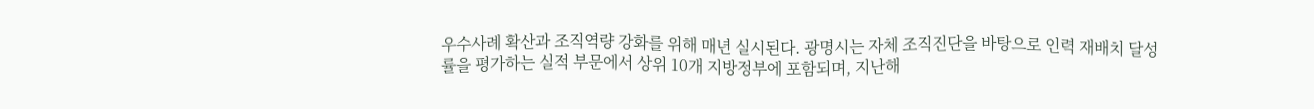우수사례 확산과 조직역량 강화를 위해 매년 실시된다. 광명시는 자체 조직진단을 바탕으로 인력 재배치 달성률을 평가하는 실적 부문에서 상위 10개 지방정부에 포함되며, 지난해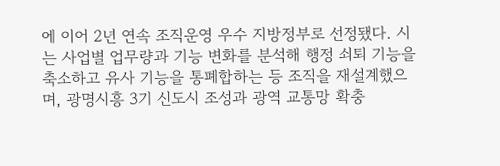에 이어 2년 연속 조직운영 우수 지방정부로 선정됐다. 시는 사업별 업무량과 기능 변화를 분석해 행정 쇠퇴 기능을 축소하고 유사 기능을 통폐합하는 등 조직을 재설계했으며, 광명시흥 3기 신도시 조성과 광역 교통망 확충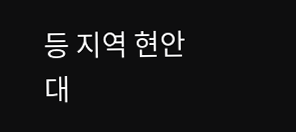등 지역 현안 대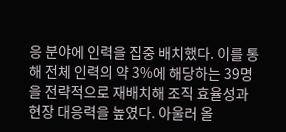응 분야에 인력을 집중 배치했다. 이를 통해 전체 인력의 약 3%에 해당하는 39명을 전략적으로 재배치해 조직 효율성과 현장 대응력을 높였다. 아울러 올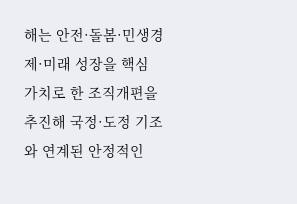해는 안전·돌봄·민생경제·미래 성장을 핵심 가치로 한 조직개편을 추진해 국정·도정 기조와 연계된 안정적인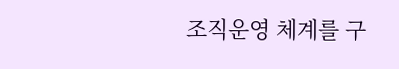조직운영 체계를 구